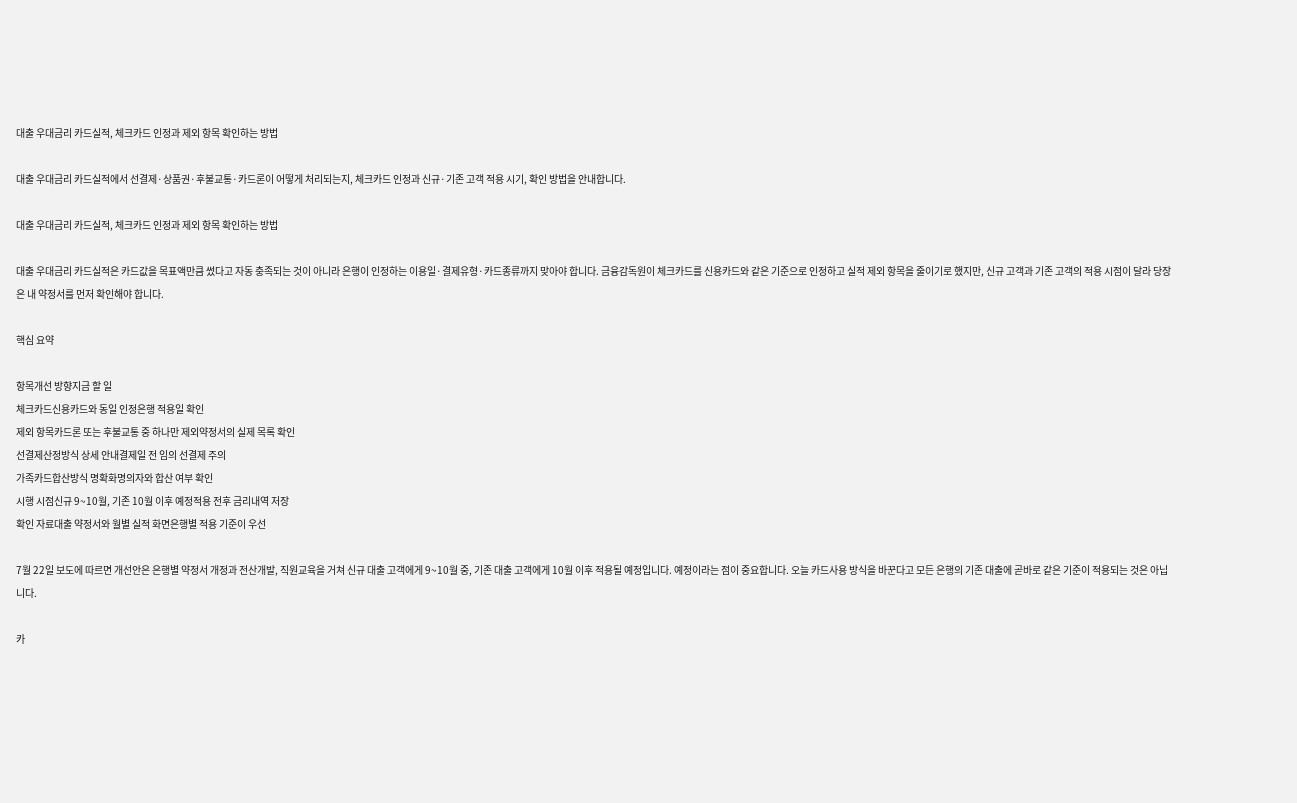대출 우대금리 카드실적, 체크카드 인정과 제외 항목 확인하는 방법

대출 우대금리 카드실적에서 선결제·상품권·후불교통·카드론이 어떻게 처리되는지, 체크카드 인정과 신규·기존 고객 적용 시기, 확인 방법을 안내합니다.

대출 우대금리 카드실적, 체크카드 인정과 제외 항목 확인하는 방법

대출 우대금리 카드실적은 카드값을 목표액만큼 썼다고 자동 충족되는 것이 아니라 은행이 인정하는 이용일·결제유형·카드종류까지 맞아야 합니다. 금융감독원이 체크카드를 신용카드와 같은 기준으로 인정하고 실적 제외 항목을 줄이기로 했지만, 신규 고객과 기존 고객의 적용 시점이 달라 당장은 내 약정서를 먼저 확인해야 합니다.

핵심 요약

항목개선 방향지금 할 일
체크카드신용카드와 동일 인정은행 적용일 확인
제외 항목카드론 또는 후불교통 중 하나만 제외약정서의 실제 목록 확인
선결제산정방식 상세 안내결제일 전 임의 선결제 주의
가족카드합산방식 명확화명의자와 합산 여부 확인
시행 시점신규 9~10월, 기존 10월 이후 예정적용 전후 금리내역 저장
확인 자료대출 약정서와 월별 실적 화면은행별 적용 기준이 우선

7월 22일 보도에 따르면 개선안은 은행별 약정서 개정과 전산개발, 직원교육을 거쳐 신규 대출 고객에게 9~10월 중, 기존 대출 고객에게 10월 이후 적용될 예정입니다. 예정이라는 점이 중요합니다. 오늘 카드사용 방식을 바꾼다고 모든 은행의 기존 대출에 곧바로 같은 기준이 적용되는 것은 아닙니다.

카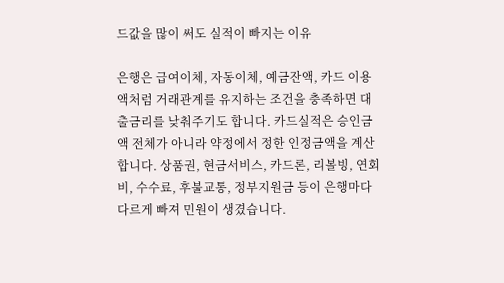드값을 많이 써도 실적이 빠지는 이유

은행은 급여이체, 자동이체, 예금잔액, 카드 이용액처럼 거래관계를 유지하는 조건을 충족하면 대출금리를 낮춰주기도 합니다. 카드실적은 승인금액 전체가 아니라 약정에서 정한 인정금액을 계산합니다. 상품권, 현금서비스, 카드론, 리볼빙, 연회비, 수수료, 후불교통, 정부지원금 등이 은행마다 다르게 빠져 민원이 생겼습니다.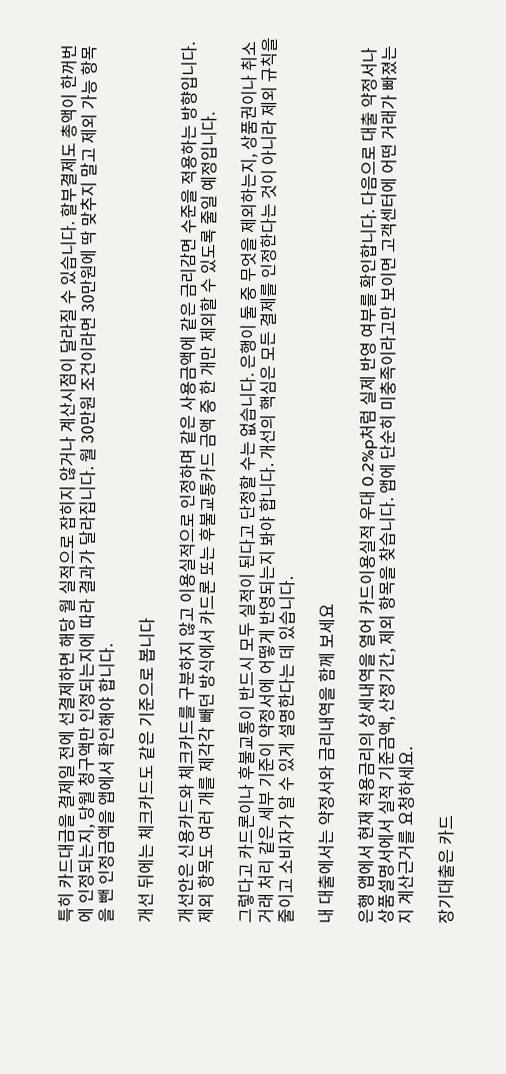특히 카드대금을 결제일 전에 선결제하면 해당 월 실적으로 잡히지 않거나 계산시점이 달라질 수 있습니다. 할부결제도 총액이 한꺼번에 인정되는지, 당월 청구액만 인정되는지에 따라 결과가 달라집니다. 월 30만원 조건이라면 30만원에 딱 맞추지 말고 제외 가능 항목을 뺀 인정금액을 앱에서 확인해야 합니다.

개선 뒤에는 체크카드도 같은 기준으로 봅니다

개선안은 신용카드와 체크카드를 구분하지 않고 이용실적으로 인정하며 같은 사용금액에 같은 금리감면 수준을 적용하는 방향입니다. 제외 항목도 여러 개를 제각각 빼던 방식에서 카드론 또는 후불교통카드 금액 중 한 개만 제외할 수 있도록 줄일 예정입니다.

그렇다고 카드론이나 후불교통이 반드시 모두 실적이 된다고 단정할 수는 없습니다. 은행이 둘 중 무엇을 제외하는지, 상품권이나 취소거래 처리 같은 세부 기준이 약정서에 어떻게 반영되는지 봐야 합니다. 개선의 핵심은 모든 결제를 인정한다는 것이 아니라 제외 규칙을 줄이고 소비자가 알 수 있게 설명한다는 데 있습니다.

내 대출에서는 약정서와 금리내역을 함께 보세요

은행 앱에서 현재 적용금리의 상세내역을 열어 카드이용실적 우대 0.2%p처럼 실제 반영 여부를 확인합니다. 다음으로 대출 약정서나 상품설명서에서 실적 기준금액, 산정기간, 제외 항목을 찾습니다. 앱에 단순히 미충족이라고만 보이면 고객센터에 어떤 거래가 빠졌는지 계산근거를 요청하세요.

장기대출은 카드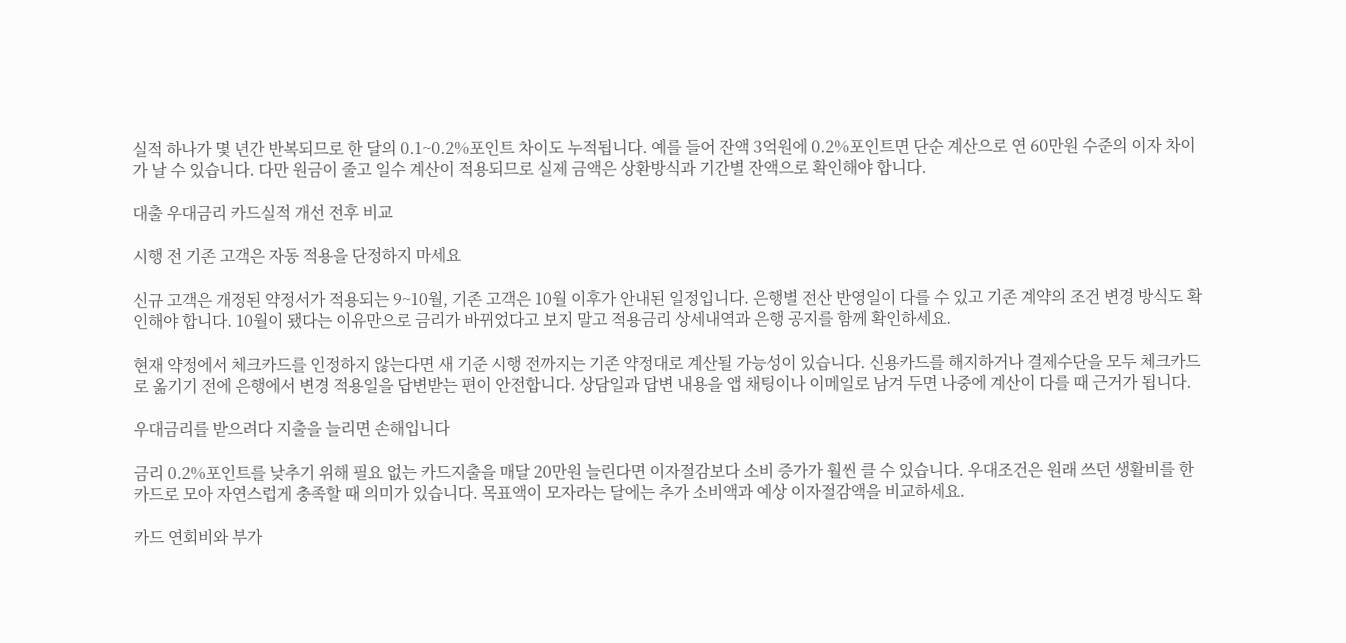실적 하나가 몇 년간 반복되므로 한 달의 0.1~0.2%포인트 차이도 누적됩니다. 예를 들어 잔액 3억원에 0.2%포인트면 단순 계산으로 연 60만원 수준의 이자 차이가 날 수 있습니다. 다만 원금이 줄고 일수 계산이 적용되므로 실제 금액은 상환방식과 기간별 잔액으로 확인해야 합니다.

대출 우대금리 카드실적 개선 전후 비교

시행 전 기존 고객은 자동 적용을 단정하지 마세요

신규 고객은 개정된 약정서가 적용되는 9~10월, 기존 고객은 10월 이후가 안내된 일정입니다. 은행별 전산 반영일이 다를 수 있고 기존 계약의 조건 변경 방식도 확인해야 합니다. 10월이 됐다는 이유만으로 금리가 바뀌었다고 보지 말고 적용금리 상세내역과 은행 공지를 함께 확인하세요.

현재 약정에서 체크카드를 인정하지 않는다면 새 기준 시행 전까지는 기존 약정대로 계산될 가능성이 있습니다. 신용카드를 해지하거나 결제수단을 모두 체크카드로 옮기기 전에 은행에서 변경 적용일을 답변받는 편이 안전합니다. 상담일과 답변 내용을 앱 채팅이나 이메일로 남겨 두면 나중에 계산이 다를 때 근거가 됩니다.

우대금리를 받으려다 지출을 늘리면 손해입니다

금리 0.2%포인트를 낮추기 위해 필요 없는 카드지출을 매달 20만원 늘린다면 이자절감보다 소비 증가가 훨씬 클 수 있습니다. 우대조건은 원래 쓰던 생활비를 한 카드로 모아 자연스럽게 충족할 때 의미가 있습니다. 목표액이 모자라는 달에는 추가 소비액과 예상 이자절감액을 비교하세요.

카드 연회비와 부가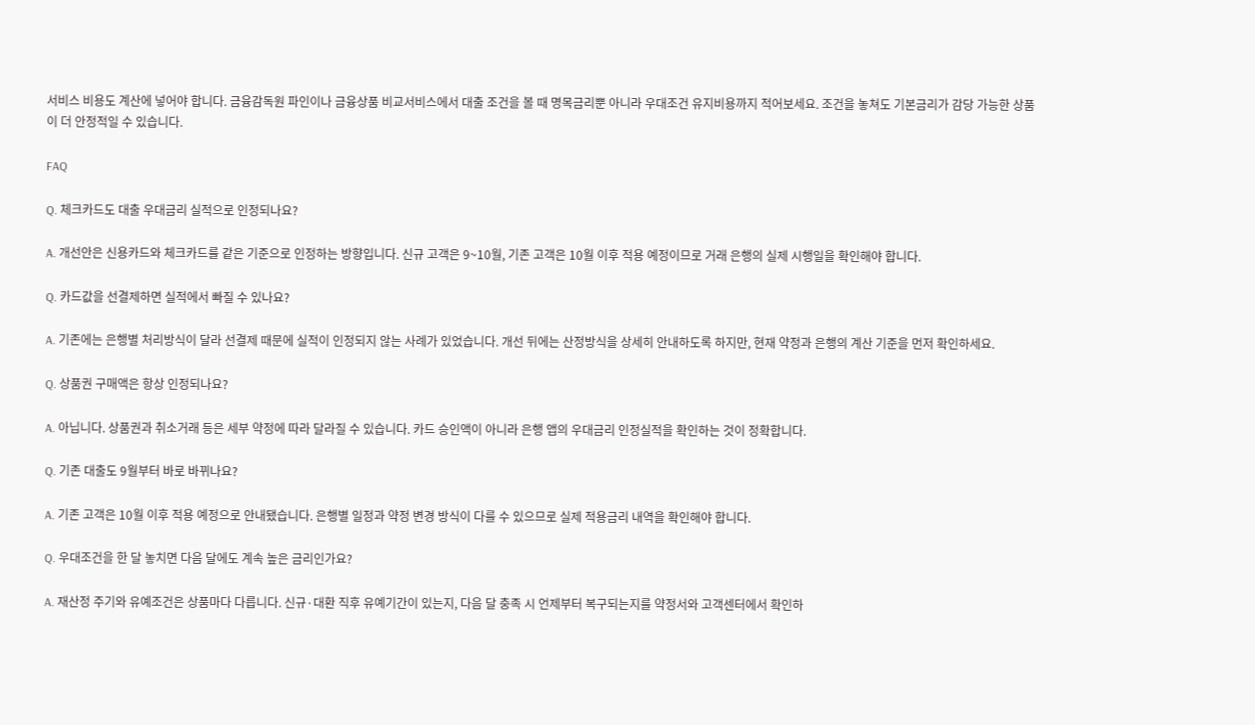서비스 비용도 계산에 넣어야 합니다. 금융감독원 파인이나 금융상품 비교서비스에서 대출 조건을 볼 때 명목금리뿐 아니라 우대조건 유지비용까지 적어보세요. 조건을 놓쳐도 기본금리가 감당 가능한 상품이 더 안정적일 수 있습니다.

FAQ

Q. 체크카드도 대출 우대금리 실적으로 인정되나요?

A. 개선안은 신용카드와 체크카드를 같은 기준으로 인정하는 방향입니다. 신규 고객은 9~10월, 기존 고객은 10월 이후 적용 예정이므로 거래 은행의 실제 시행일을 확인해야 합니다.

Q. 카드값을 선결제하면 실적에서 빠질 수 있나요?

A. 기존에는 은행별 처리방식이 달라 선결제 때문에 실적이 인정되지 않는 사례가 있었습니다. 개선 뒤에는 산정방식을 상세히 안내하도록 하지만, 현재 약정과 은행의 계산 기준을 먼저 확인하세요.

Q. 상품권 구매액은 항상 인정되나요?

A. 아닙니다. 상품권과 취소거래 등은 세부 약정에 따라 달라질 수 있습니다. 카드 승인액이 아니라 은행 앱의 우대금리 인정실적을 확인하는 것이 정확합니다.

Q. 기존 대출도 9월부터 바로 바뀌나요?

A. 기존 고객은 10월 이후 적용 예정으로 안내됐습니다. 은행별 일정과 약정 변경 방식이 다를 수 있으므로 실제 적용금리 내역을 확인해야 합니다.

Q. 우대조건을 한 달 놓치면 다음 달에도 계속 높은 금리인가요?

A. 재산정 주기와 유예조건은 상품마다 다릅니다. 신규·대환 직후 유예기간이 있는지, 다음 달 충족 시 언제부터 복구되는지를 약정서와 고객센터에서 확인하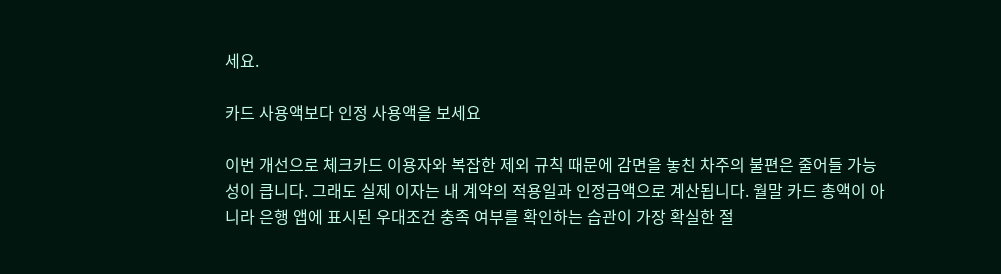세요.

카드 사용액보다 인정 사용액을 보세요

이번 개선으로 체크카드 이용자와 복잡한 제외 규칙 때문에 감면을 놓친 차주의 불편은 줄어들 가능성이 큽니다. 그래도 실제 이자는 내 계약의 적용일과 인정금액으로 계산됩니다. 월말 카드 총액이 아니라 은행 앱에 표시된 우대조건 충족 여부를 확인하는 습관이 가장 확실한 절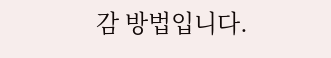감 방법입니다.